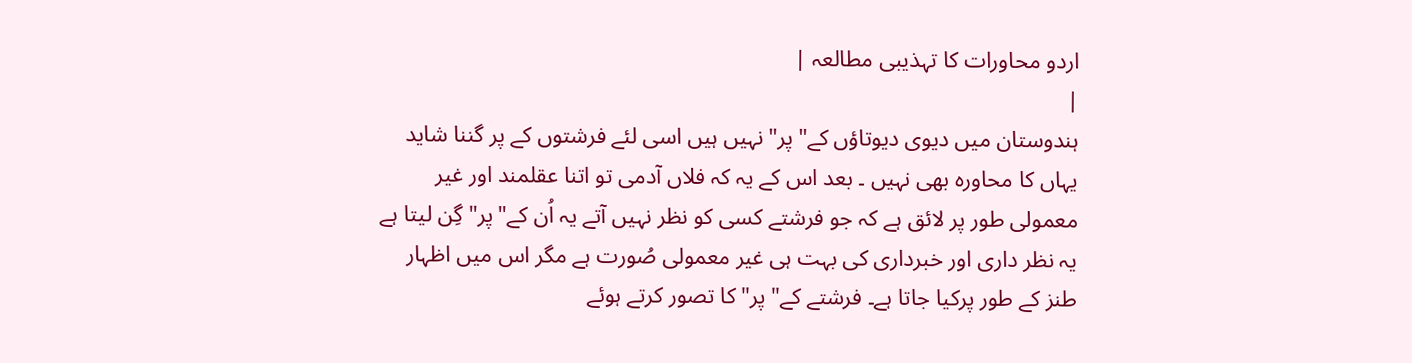اردو محاورات کا تہذیبی مطالعہ |
|
ہندوستان میں دیوی دیوتاؤں کے"پر" نہیں ہیں اسی لئے فرشتوں کے پر گننا شاید یہاں کا محاورہ بھی نہیں ۔ بعد اس کے یہ کہ فلاں آدمی تو اتنا عقلمند اور غیر معمولی طور پر لائق ہے کہ جو فرشتے کسی کو نظر نہیں آتے یہ اُن کے"پر" گِن لیتا ہے یہ نظر داری اور خبرداری کی بہت ہی غیر معمولی صُورت ہے مگر اس میں اظہار طنز کے طور پرکیا جاتا ہے۔ فرشتے کے"پر" کا تصور کرتے ہوئے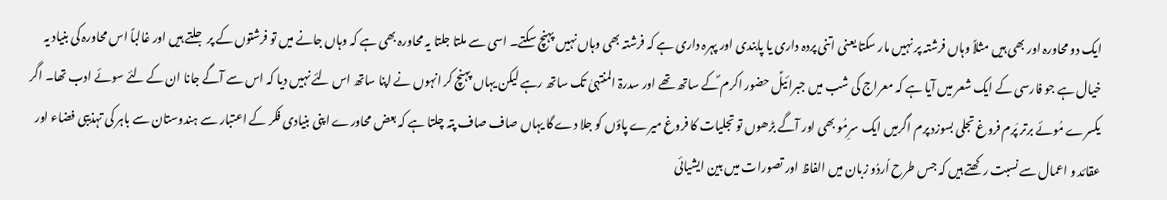ایک دو محاورہ اور بھی ہیں مثلاً وہاں فرشتہ پر نہیں مار سکتا یعنی اتنی پردہ داری یا پابندی اور پہرہ داری ہے کہ فرشتہ بھی وہاں نہیں پہنچ سکتے۔ اسی سے ملتا جلتا یہ محاورہ بھی ہے کہ وہاں جانے میں تو فرشتوں کے پر جلتے ہیں اور غالباً اس محاورہ کی بنیاد یہ خیال ہے جو فارسی کے ایک شعر میں آیا ہے کہ معراج کی شب میں جبرائیلؑ حضور اکرم ؐکے ساتھ تھے اور سدرۃ المنتہیٰ تک ساتھ رہے لیکن یہاں پہنچ کر انہوں نے اپنا ساتھ اس لئے نہیں دیا کہ اس سے آگے جانا ان کے لئے سوئے ادب تھا۔ اگر یکسرے مُوئے برتر پَرم فروغ تجلی بسوزد پرم اگرمیں ایک سرِمُو بھی اور آگے بڑھوں تو تجلیات کا فروغ میرے پاؤں کو جلا دے گا یہاں صاف صاف پتہ چلتا ہے کہ بعض محاورے اپنی بنیادی فکر کے اعتبار سے ہندوستان سے باہر کی تہذیبی فضاء اور عقائد و اعمال سے نسبت رکھتے ہیں کہ جس طرح اُردُو زبان میں الفاظ اور تصورات میں بین ایشیائی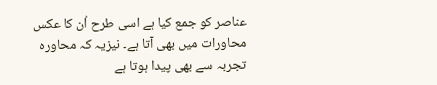عناصر کو جمع کیا ہے اسی طرح اُن کا عکس محاورات میں بھی آتا ہے۔ نیزیہ کہ محاورہ تجربہ سے بھی پیدا ہوتا ہے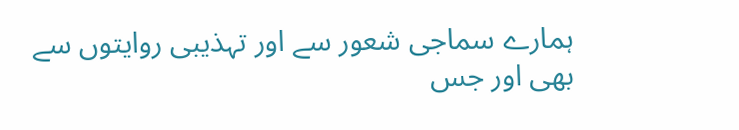ہمارے سماجی شعور سے اور تہذیبی روایتوں سے بھی اور جس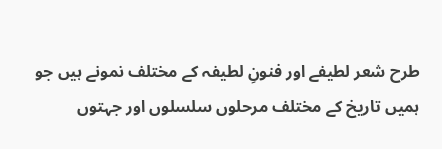طرح شعر لطیفے اور فنونِ لطیفہ کے مختلف نمونے ہیں جو ہمیں تاریخ کے مختلف مرحلوں سلسلوں اور جہتوں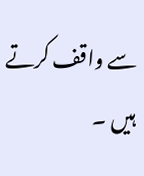سے واقف کرتے ہیں ۔